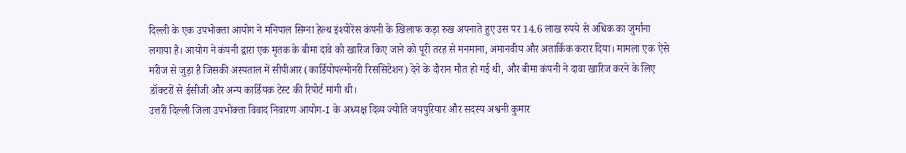दिल्ली के एक उपभोक्ता आयोग ने मनिपाल सिग्ना हेल्थ इंश्योरेंस कंपनी के खिलाफ कड़ा रुख अपनाते हुए उस पर 14.6 लाख रुपये से अधिक का जुर्माना लगाया है। आयोग ने कंपनी द्वारा एक मृतक के बीमा दावे को खारिज किए जाने को पूरी तरह से मनमाना, अमानवीय और अतार्किक करार दिया। मामला एक ऐसे मरीज से जुड़ा है जिसकी अस्पताल में सीपीआर (कार्डियोपल्मोनरी रिससिटेशन) देने के दौरान मौत हो गई थी, और बीमा कंपनी ने दावा खारिज करने के लिए डॉक्टरों से ईसीजी और अन्य कार्डियक टेस्ट की रिपोर्ट मांगी थी।
उत्तरी दिल्ली जिला उपभोक्ता विवाद निवारण आयोग-I के अध्यक्ष दिव्य ज्योति जयपुरियार और सदस्य अश्वनी कुमार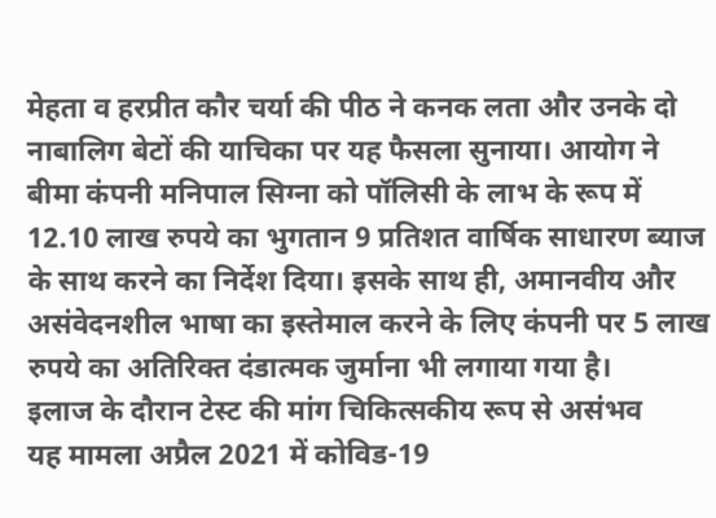मेहता व हरप्रीत कौर चर्या की पीठ ने कनक लता और उनके दो नाबालिग बेटों की याचिका पर यह फैसला सुनाया। आयोग ने बीमा कंपनी मनिपाल सिग्ना को पॉलिसी के लाभ के रूप में 12.10 लाख रुपये का भुगतान 9 प्रतिशत वार्षिक साधारण ब्याज के साथ करने का निर्देश दिया। इसके साथ ही, अमानवीय और असंवेदनशील भाषा का इस्तेमाल करने के लिए कंपनी पर 5 लाख रुपये का अतिरिक्त दंडात्मक जुर्माना भी लगाया गया है।
इलाज के दौरान टेस्ट की मांग चिकित्सकीय रूप से असंभव
यह मामला अप्रैल 2021 में कोविड-19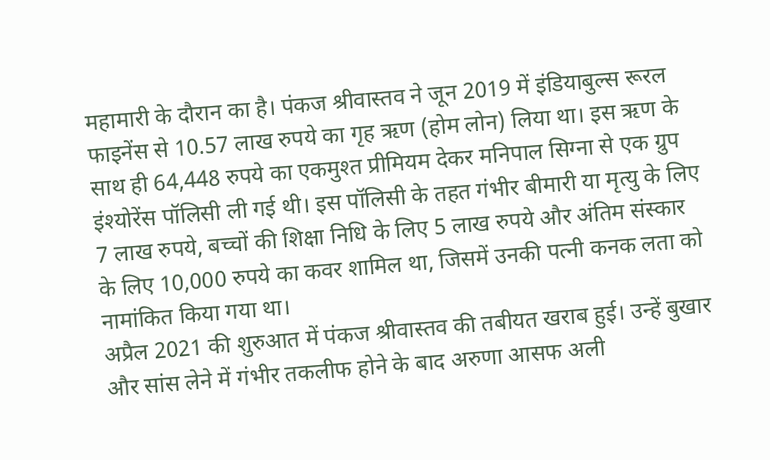महामारी के दौरान का है। पंकज श्रीवास्तव ने जून 2019 में इंडियाबुल्स रूरल फाइनेंस से 10.57 लाख रुपये का गृह ऋण (होम लोन) लिया था। इस ऋण के साथ ही 64,448 रुपये का एकमुश्त प्रीमियम देकर मनिपाल सिग्ना से एक ग्रुप इंश्योरेंस पॉलिसी ली गई थी। इस पॉलिसी के तहत गंभीर बीमारी या मृत्यु के लिए 7 लाख रुपये, बच्चों की शिक्षा निधि के लिए 5 लाख रुपये और अंतिम संस्कार के लिए 10,000 रुपये का कवर शामिल था, जिसमें उनकी पत्नी कनक लता को नामांकित किया गया था।
अप्रैल 2021 की शुरुआत में पंकज श्रीवास्तव की तबीयत खराब हुई। उन्हें बुखार और सांस लेने में गंभीर तकलीफ होने के बाद अरुणा आसफ अली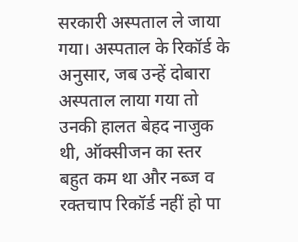सरकारी अस्पताल ले जाया गया। अस्पताल के रिकॉर्ड के अनुसार, जब उन्हें दोबारा अस्पताल लाया गया तो उनकी हालत बेहद नाजुक थी, ऑक्सीजन का स्तर बहुत कम था और नब्ज व रक्तचाप रिकॉर्ड नहीं हो पा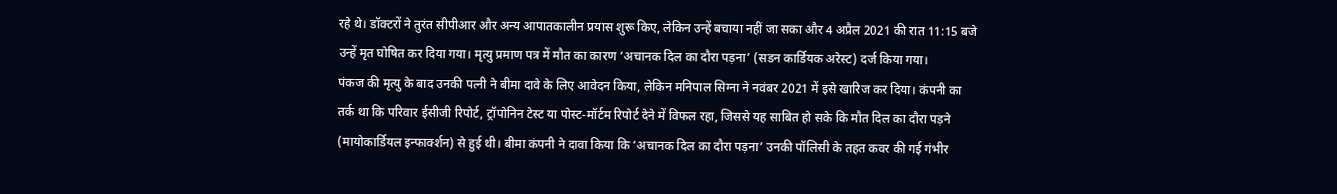रहे थे। डॉक्टरों ने तुरंत सीपीआर और अन्य आपातकालीन प्रयास शुरू किए, लेकिन उन्हें बचाया नहीं जा सका और 4 अप्रैल 2021 की रात 11:15 बजे उन्हें मृत घोषित कर दिया गया। मृत्यु प्रमाण पत्र में मौत का कारण ‘अचानक दिल का दौरा पड़ना’ (सडन कार्डियक अरेस्ट) दर्ज किया गया।
पंकज की मृत्यु के बाद उनकी पत्नी ने बीमा दावे के लिए आवेदन किया, लेकिन मनिपाल सिग्ना ने नवंबर 2021 में इसे खारिज कर दिया। कंपनी का तर्क था कि परिवार ईसीजी रिपोर्ट, ट्रॉपोनिन टेस्ट या पोस्ट-मॉर्टम रिपोर्ट देने में विफल रहा, जिससे यह साबित हो सके कि मौत दिल का दौरा पड़ने (मायोकार्डियल इन्फार्क्शन) से हुई थी। बीमा कंपनी ने दावा किया कि ‘अचानक दिल का दौरा पड़ना’ उनकी पॉलिसी के तहत कवर की गई गंभीर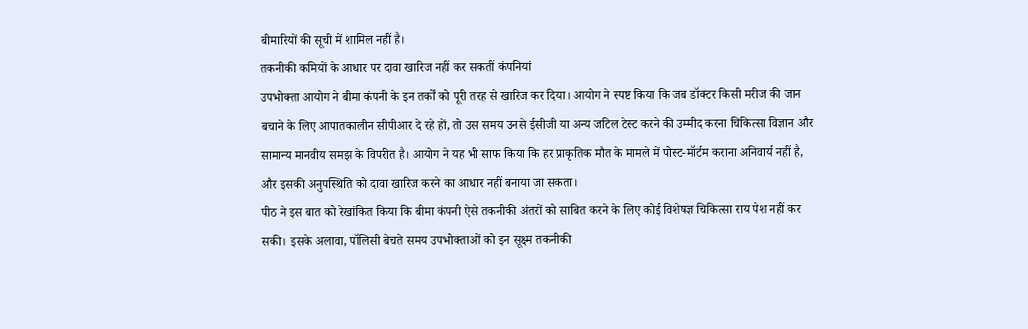बीमारियों की सूची में शामिल नहीं है।
तकनीकी कमियों के आधार पर दावा खारिज नहीं कर सकतीं कंपनियां
उपभोक्ता आयोग ने बीमा कंपनी के इन तर्कों को पूरी तरह से खारिज कर दिया। आयोग ने स्पष्ट किया कि जब डॉक्टर किसी मरीज की जान बचाने के लिए आपातकालीन सीपीआर दे रहे हों, तो उस समय उनसे ईसीजी या अन्य जटिल टेस्ट करने की उम्मीद करना चिकित्सा विज्ञान और सामान्य मानवीय समझ के विपरीत है। आयोग ने यह भी साफ किया कि हर प्राकृतिक मौत के मामले में पोस्ट-मॉर्टम कराना अनिवार्य नहीं है, और इसकी अनुपस्थिति को दावा खारिज करने का आधार नहीं बनाया जा सकता।
पीठ ने इस बात को रेखांकित किया कि बीमा कंपनी ऐसे तकनीकी अंतरों को साबित करने के लिए कोई विशेषज्ञ चिकित्सा राय पेश नहीं कर सकी। इसके अलावा, पॉलिसी बेचते समय उपभोक्ताओं को इन सूक्ष्म तकनीकी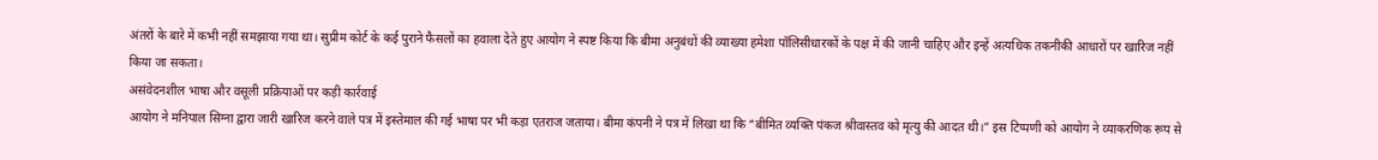अंतरों के बारे में कभी नहीं समझाया गया था। सुप्रीम कोर्ट के कई पुराने फैसलों का हवाला देते हुए आयोग ने स्पष्ट किया कि बीमा अनुबंधों की व्याख्या हमेशा पॉलिसीधारकों के पक्ष में की जानी चाहिए और इन्हें अत्यधिक तकनीकी आधारों पर खारिज नहीं किया जा सकता।
असंवेदनशील भाषा और वसूली प्रक्रियाओं पर कड़ी कार्रवाई
आयोग ने मनिपाल सिग्ना द्वारा जारी खारिज करने वाले पत्र में इस्तेमाल की गई भाषा पर भी कड़ा एतराज जताया। बीमा कंपनी ने पत्र में लिखा था कि “बीमित व्यक्ति पंकज श्रीवास्तव को मृत्यु की आदत थी।” इस टिप्पणी को आयोग ने व्याकरणिक रूप से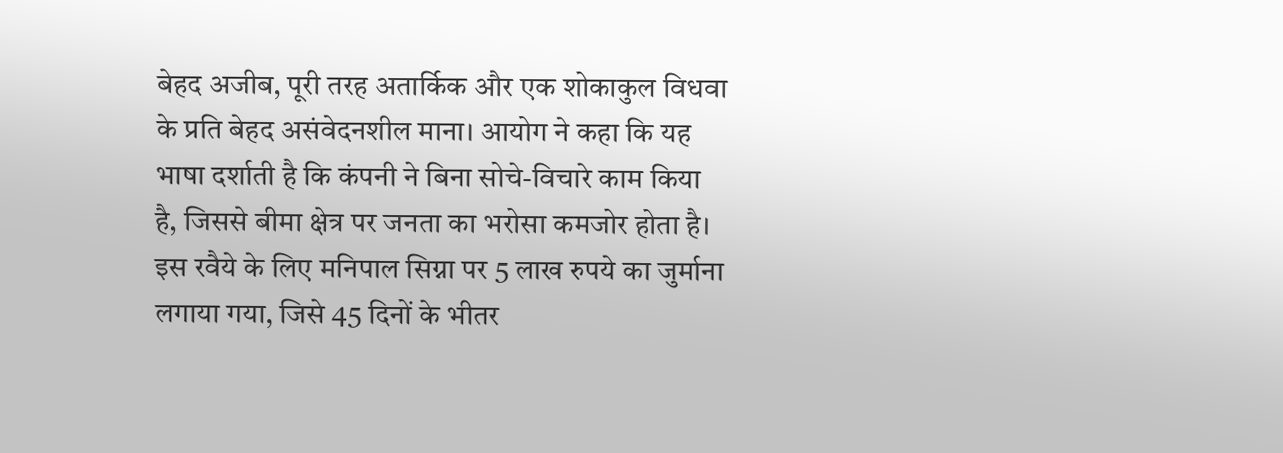बेहद अजीब, पूरी तरह अतार्किक और एक शोकाकुल विधवा के प्रति बेहद असंवेदनशील माना। आयोग ने कहा कि यह भाषा दर्शाती है कि कंपनी ने बिना सोचे-विचारे काम किया है, जिससे बीमा क्षेत्र पर जनता का भरोसा कमजोर होता है। इस रवैये के लिए मनिपाल सिग्ना पर 5 लाख रुपये का जुर्माना लगाया गया, जिसे 45 दिनों के भीतर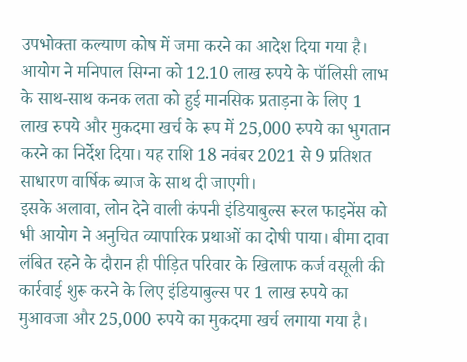उपभोक्ता कल्याण कोष में जमा करने का आदेश दिया गया है।
आयोग ने मनिपाल सिग्ना को 12.10 लाख रुपये के पॉलिसी लाभ के साथ-साथ कनक लता को हुई मानसिक प्रताड़ना के लिए 1 लाख रुपये और मुकदमा खर्च के रूप में 25,000 रुपये का भुगतान करने का निर्देश दिया। यह राशि 18 नवंबर 2021 से 9 प्रतिशत साधारण वार्षिक ब्याज के साथ दी जाएगी।
इसके अलावा, लोन देने वाली कंपनी इंडियाबुल्स रूरल फाइनेंस को भी आयोग ने अनुचित व्यापारिक प्रथाओं का दोषी पाया। बीमा दावा लंबित रहने के दौरान ही पीड़ित परिवार के खिलाफ कर्ज वसूली की कार्रवाई शुरू करने के लिए इंडियाबुल्स पर 1 लाख रुपये का मुआवजा और 25,000 रुपये का मुकदमा खर्च लगाया गया है।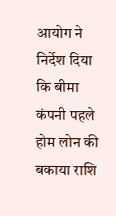आयोग ने निर्देश दिया कि बीमा कंपनी पहले होम लोन की बकाया राशि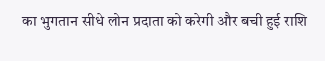का भुगतान सीधे लोन प्रदाता को करेगी और बची हुई राशि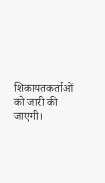शिकायतकर्ताओं को जारी की जाएगी।